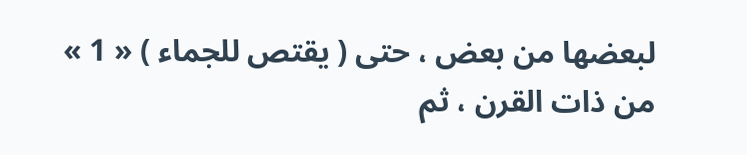لبعضها من بعض ، حتى ( يقتص للجماء ) « 1 » من ذات القرن ، ثم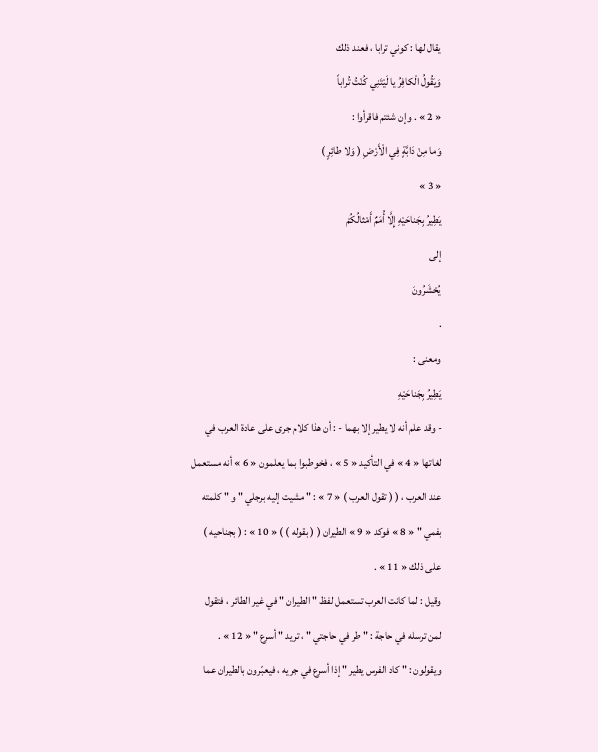يقال لها : كوني ترابا ، فعند ذلك
وَيَقُولُ الْكافِرُ يا لَيْتَنِي كُنْتُ تُراباً
« 2 » . وإن شئتم فاقرأوا :
وَما مِنْ دَابَّةٍ فِي الْأَرْضِ ( وَلا طائِرٍ )
« 3 »
يَطِيرُ بِجَناحَيْهِ إِلَّا أُمَمٌ أَمْثالُكُمْ
إلى
يُحْشَرُونَ
.
ومعنى :
يَطِيرُ بِجَناحَيْهِ
- وقد علم أنه لا يطير إلا بهما - : أن هذا كلام جرى على عادة العرب في لغاتها « 4 » في التأكيد « 5 » ، فخوطبوا بما يعلمون « 6 » أنه مستعمل عند العرب ، ( ( تقول العرب ) « 7 » : " مشيت إليه برجلي " و " كلمته بفمي " « 8 » فوكد « 9 » الطيران ( ( بقوله ) ) « 10 » : ( بجناحيه ) على ذلك « 11 » .
وقيل : لما كانت العرب تستعمل لفظ " الطيران " في غير الطائر ، فتقول لمن ترسله في حاجة : " طر في حاجتي " ، تريد " أسرع " « 12 » . ويقولون : " كاد الفرس يطير " إذا أسرع في جريه ، فيعبّرون بالطيران عما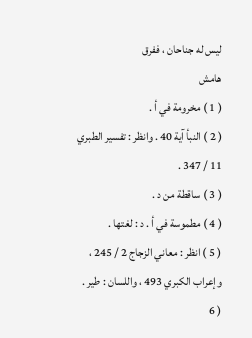ليس له جناحان ، ففرق
هامش
( 1 ) مخرومة في أ .
( 2 ) النبأ آية 40 . وانظر : تفسير الطبري 11 / 347 .
( 3 ) ساقطة من د .
( 4 ) مطموسة في أ . د : لغتها .
( 5 ) انظر : معاني الزجاج 2 / 245 ، وإعراب الكبري 493 ، واللسان : طير .
( 6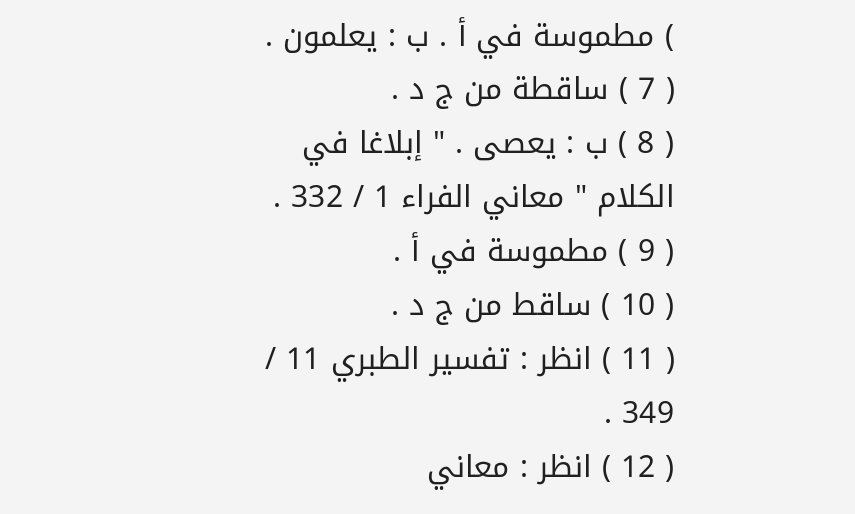) مطموسة في أ . ب : يعلمون .
( 7 ) ساقطة من ج د .
( 8 ) ب : يعصى . " إبلاغا في الكلام " معاني الفراء 1 / 332 .
( 9 ) مطموسة في أ .
( 10 ) ساقط من ج د .
( 11 ) انظر : تفسير الطبري 11 / 349 .
( 12 ) انظر : معاني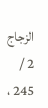الزجاج 2 / 245 ،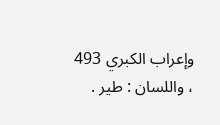وإعراب الكبري 493 ، واللسان : طير .